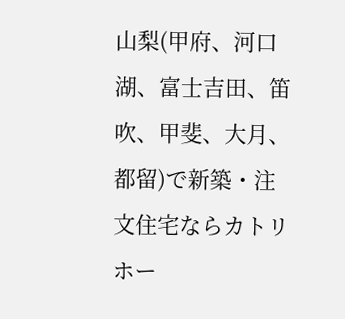山梨(甲府、河口湖、富士吉田、笛吹、甲斐、大月、都留)で新築・注文住宅ならカトリホー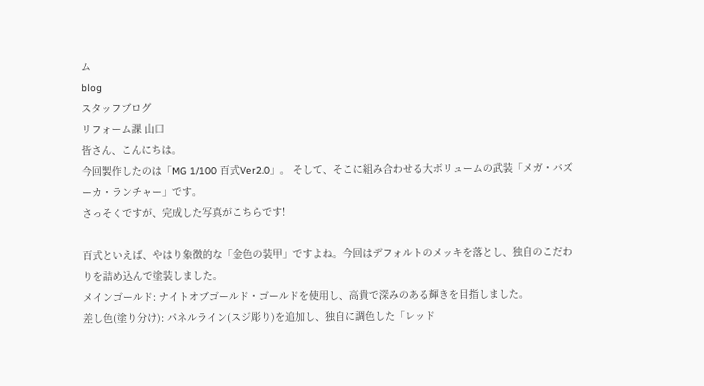ム
blog
スタッフブログ
リフォーム課 山口
皆さん、こんにちは。
今回製作したのは「MG 1/100 百式Ver2.0」。 そして、そこに組み合わせる大ボリュームの武装「メガ・バズーカ・ランチャー」です。
さっそくですが、完成した写真がこちらです!

百式といえば、やはり象徴的な「金色の装甲」ですよね。今回はデフォルトのメッキを落とし、独自のこだわりを詰め込んで塗装しました。
メインゴールド: ナイトオブゴールド・ゴールドを使用し、高貴で深みのある輝きを目指しました。
差し色(塗り分け): パネルライン(スジ彫り)を追加し、独自に調色した「レッド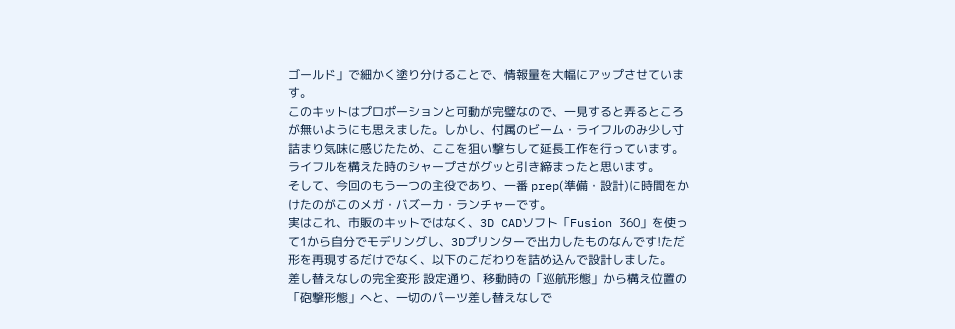ゴールド」で細かく塗り分けることで、情報量を大幅にアップさせています。
このキットはプロポーションと可動が完璧なので、一見すると弄るところが無いようにも思えました。しかし、付属のビーム・ライフルのみ少し寸詰まり気味に感じたため、ここを狙い撃ちして延長工作を行っています。ライフルを構えた時のシャープさがグッと引き締まったと思います。
そして、今回のもう一つの主役であり、一番 prep(準備・設計)に時間をかけたのがこのメガ・バズーカ・ランチャーです。
実はこれ、市販のキットではなく、3D CADソフト「Fusion 360」を使って1から自分でモデリングし、3Dプリンターで出力したものなんです!ただ形を再現するだけでなく、以下のこだわりを詰め込んで設計しました。
差し替えなしの完全変形 設定通り、移動時の「巡航形態」から構え位置の「砲撃形態」へと、一切のパーツ差し替えなしで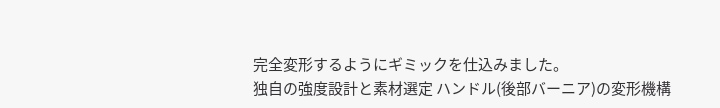完全変形するようにギミックを仕込みました。
独自の強度設計と素材選定 ハンドル(後部バーニア)の変形機構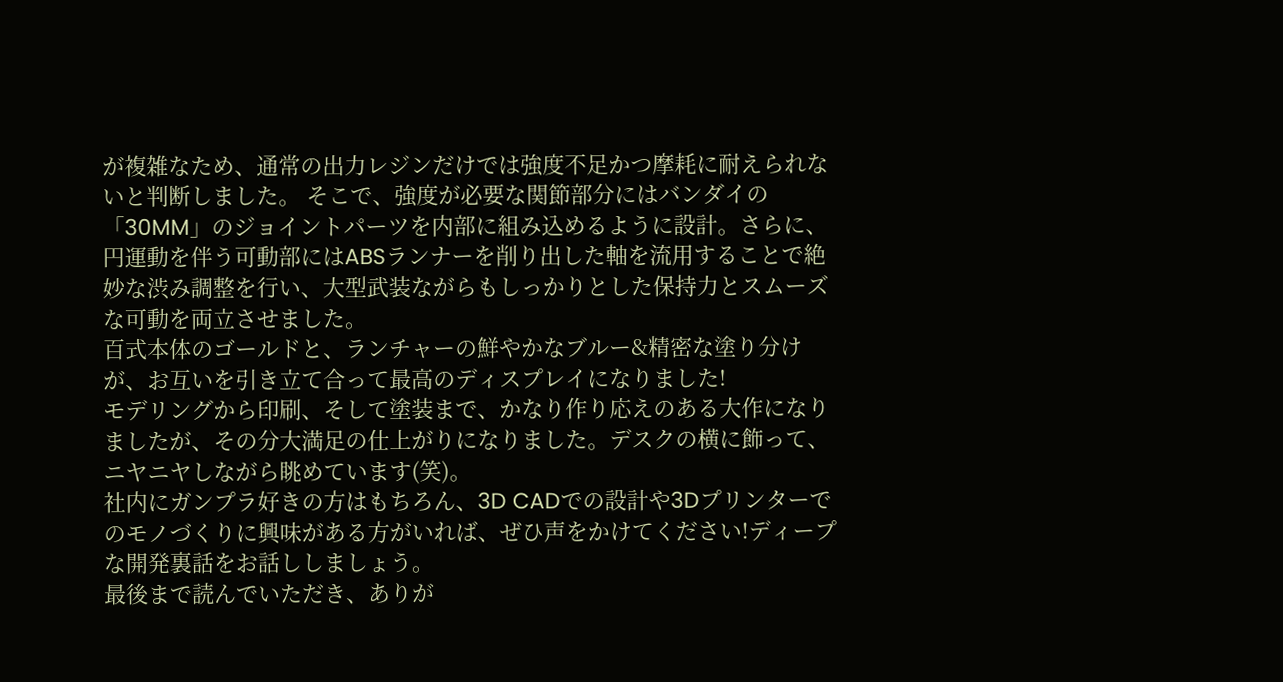が複雑なため、通常の出力レジンだけでは強度不足かつ摩耗に耐えられないと判断しました。 そこで、強度が必要な関節部分にはバンダイの「30MM」のジョイントパーツを内部に組み込めるように設計。さらに、円運動を伴う可動部にはABSランナーを削り出した軸を流用することで絶妙な渋み調整を行い、大型武装ながらもしっかりとした保持力とスムーズな可動を両立させました。
百式本体のゴールドと、ランチャーの鮮やかなブルー&精密な塗り分けが、お互いを引き立て合って最高のディスプレイになりました!
モデリングから印刷、そして塗装まで、かなり作り応えのある大作になりましたが、その分大満足の仕上がりになりました。デスクの横に飾って、ニヤニヤしながら眺めています(笑)。
社内にガンプラ好きの方はもちろん、3D CADでの設計や3Dプリンターでのモノづくりに興味がある方がいれば、ぜひ声をかけてください!ディープな開発裏話をお話ししましょう。
最後まで読んでいただき、ありが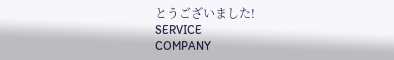とうございました!
SERVICE
COMPANY